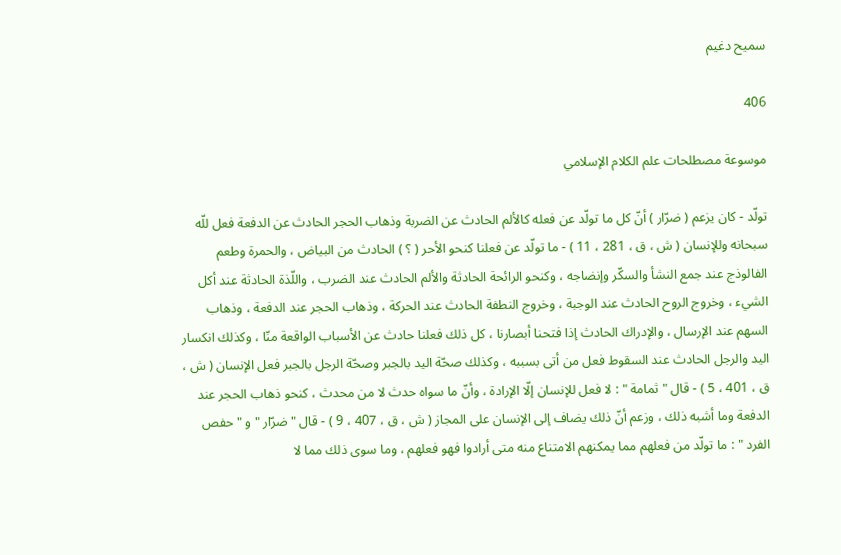سميح دغيم

406

موسوعة مصطلحات علم الكلام الإسلامي

تولّد - كان يزعم ( ضرّار ) أنّ كل ما تولّد عن فعله كالألم الحادث عن الضربة وذهاب الحجر الحادث عن الدفعة فعل للّه سبحانه وللإنسان ( ش ، ق ، 281 ، 11 ) - ما تولّد عن فعلنا كنحو الأحر ( ؟ ) الحادث من البياض ، والحمرة وطعم الفالوذج عند جمع النشأ والسكّر وإنضاجه ، وكنحو الرائحة الحادثة والألم الحادث عند الضرب ، واللّذة الحادثة عند أكل الشيء ، وخروج الروح الحادث عند الوجبة ، وخروج النطفة الحادث عند الحركة ، وذهاب الحجر عند الدفعة ، وذهاب السهم عند الإرسال ، والإدراك الحادث إذا فتحنا أبصارنا ، كل ذلك فعلنا حادث عن الأسباب الواقعة منّا ، وكذلك انكسار اليد والرجل الحادث عند السقوط فعل من أتى بسببه ، وكذلك صحّة اليد بالجبر وصحّة الرجل بالجبر فعل الإنسان ( ش ، ق ، 401 ، 5 ) - قال " ثمامة " : لا فعل للإنسان إلّا الإرادة ، وأنّ ما سواه حدث لا من محدث ، كنحو ذهاب الحجر عند الدفعة وما أشبه ذلك ، وزعم أنّ ذلك يضاف إلى الإنسان على المجاز ( ش ، ق ، 407 ، 9 ) - قال " ضرّار " و " حفص الفرد " : ما تولّد من فعلهم مما يمكنهم الامتناع منه متى أرادوا فهو فعلهم ، وما سوى ذلك مما لا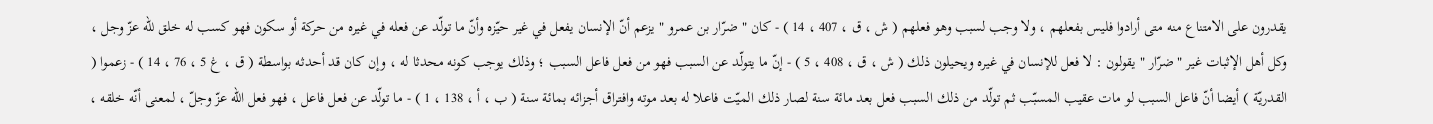يقدرون على الامتناع منه متى أرادوا فليس بفعلهم ، ولا وجب لسبب وهو فعلهم ( ش ، ق ، 407 ، 14 ) - كان " ضرّار بن عمرو " يزعم أنّ الإنسان يفعل في غير حيّزه وأنّ ما تولّد عن فعله في غيره من حركة أو سكون فهو كسب له خلق للّه عزّ وجل ، وكل أهل الإثبات غير " ضرّار " يقولون : لا فعل للإنسان في غيره ويحيلون ذلك ( ش ، ق ، 408 ، 5 ) - إنّ ما يتولّد عن السبب فهو من فعل فاعل السبب ؛ وذلك يوجب كونه محدثا له ، وإن كان قد أحدثه بواسطة ( ق ، غ 5 ، 76 ، 14 ) - زعموا ( القدريّة ) أيضا أنّ فاعل السبب لو مات عقيب المسبّب ثم تولّد من ذلك السبب فعل بعد مائة سنة لصار ذلك الميّت فاعلا له بعد موته وافتراق أجزائه بمائة سنة ( ب ، أ ، 138 ، 1 ) - ما تولّد عن فعل فاعل ، فهو فعل اللّه عزّ وجلّ ، لمعنى أنّه خلقه ،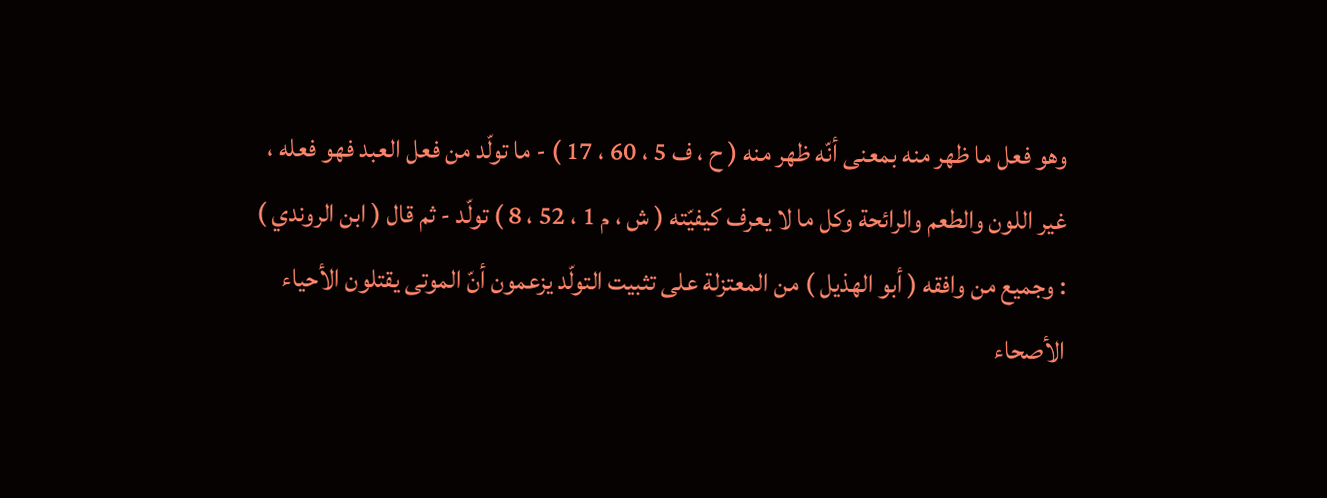وهو فعل ما ظهر منه بمعنى أنّه ظهر منه ( ح ، ف 5 ، 60 ، 17 ) - ما تولّد من فعل العبد فهو فعله ، غير اللون والطعم والرائحة وكل ما لا يعرف كيفيّته ( ش ، م 1 ، 52 ، 8 ) تولّد - ثم قال ( ابن الروندي ) : وجميع من وافقه ( أبو الهذيل ) من المعتزلة على تثبيت التولّد يزعمون أنّ الموتى يقتلون الأحياء الأصحاء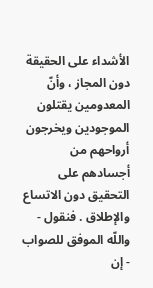الأشداء على الحقيقة دون المجاز ، وأنّ المعدومين يقتلون الموجودين ويخرجون أرواحهم من أجسادهم على التحقيق دون الاتساع والإطلاق . فنقول - واللّه الموفق للصواب - إن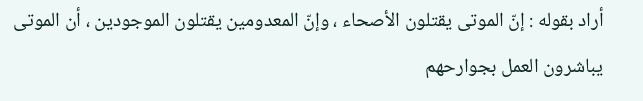أراد بقوله : إنّ الموتى يقتلون الأصحاء ، وإنّ المعدومين يقتلون الموجودين ، أن الموتى يباشرون العمل بجوارحهم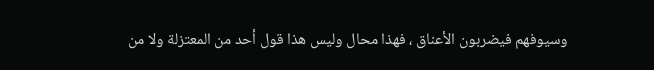وسيوفهم فيضربون الأعناق ، فهذا محال وليس هذا قول أحد من المعتزلة ولا من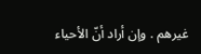غيرهم . وإن أراد أنّ الأحياء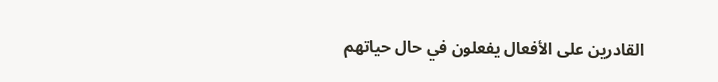القادرين على الأفعال يفعلون في حال حياتهم